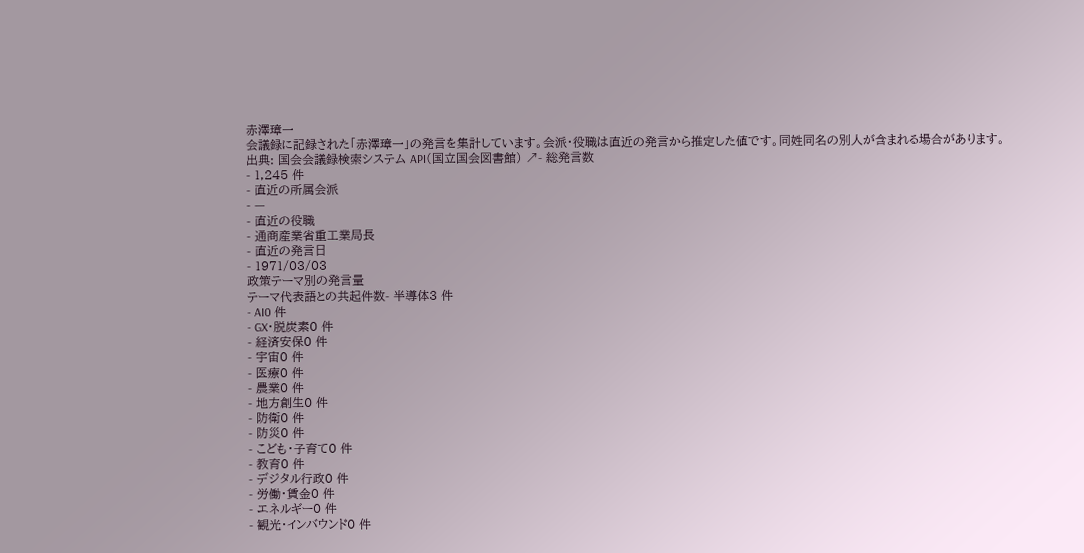赤澤璋一
会議録に記録された「赤澤璋一」の発言を集計しています。会派・役職は直近の発言から推定した値です。同姓同名の別人が含まれる場合があります。
出典: 国会会議録検索システム API(国立国会図書館) ↗- 総発言数
- 1,245 件
- 直近の所属会派
- —
- 直近の役職
- 通商産業省重工業局長
- 直近の発言日
- 1971/03/03
政策テーマ別の発言量
テーマ代表語との共起件数- 半導体3 件
- AI0 件
- GX・脱炭素0 件
- 経済安保0 件
- 宇宙0 件
- 医療0 件
- 農業0 件
- 地方創生0 件
- 防衛0 件
- 防災0 件
- こども・子育て0 件
- 教育0 件
- デジタル行政0 件
- 労働・賃金0 件
- エネルギー0 件
- 観光・インバウンド0 件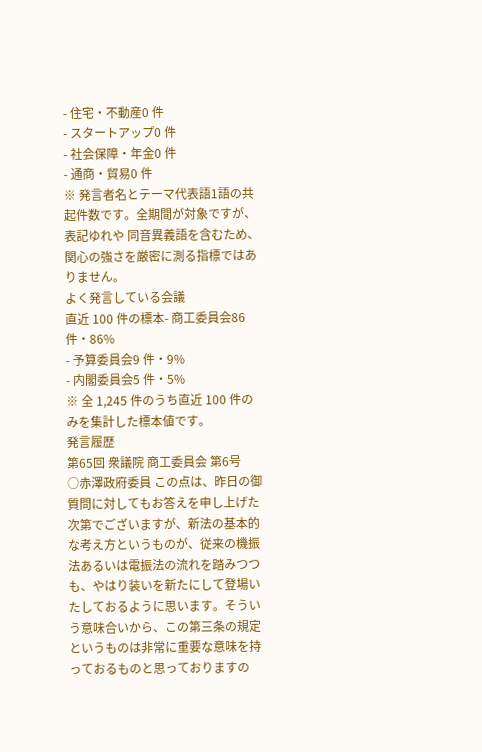- 住宅・不動産0 件
- スタートアップ0 件
- 社会保障・年金0 件
- 通商・貿易0 件
※ 発言者名とテーマ代表語1語の共起件数です。全期間が対象ですが、表記ゆれや 同音異義語を含むため、関心の強さを厳密に測る指標ではありません。
よく発言している会議
直近 100 件の標本- 商工委員会86 件・86%
- 予算委員会9 件・9%
- 内閣委員会5 件・5%
※ 全 1,245 件のうち直近 100 件のみを集計した標本値です。
発言履歴
第65回 衆議院 商工委員会 第6号
○赤澤政府委員 この点は、昨日の御質問に対してもお答えを申し上げた次第でございますが、新法の基本的な考え方というものが、従来の機振法あるいは電振法の流れを踏みつつも、やはり装いを新たにして登場いたしておるように思います。そういう意味合いから、この第三条の規定というものは非常に重要な意味を持っておるものと思っておりますの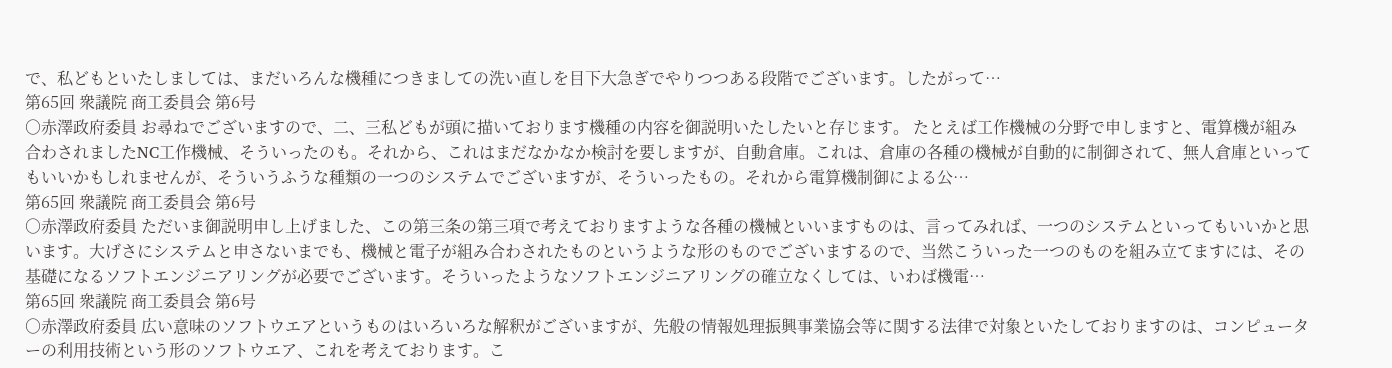で、私どもといたしましては、まだいろんな機種につきましての洗い直しを目下大急ぎでやりつつある段階でございます。したがって…
第65回 衆議院 商工委員会 第6号
○赤澤政府委員 お尋ねでございますので、二、三私どもが頭に描いております機種の内容を御説明いたしたいと存じます。 たとえば工作機械の分野で申しますと、電算機が組み合わされましたNC工作機械、そういったのも。それから、これはまだなかなか検討を要しますが、自動倉庫。これは、倉庫の各種の機械が自動的に制御されて、無人倉庫といってもいいかもしれませんが、そういうふうな種類の一つのシステムでございますが、そういったもの。それから電算機制御による公…
第65回 衆議院 商工委員会 第6号
○赤澤政府委員 ただいま御説明申し上げました、この第三条の第三項で考えておりますような各種の機械といいますものは、言ってみれば、一つのシステムといってもいいかと思います。大げさにシステムと申さないまでも、機械と電子が組み合わされたものというような形のものでございまするので、当然こういった一つのものを組み立てますには、その基礎になるソフトエンジニアリングが必要でございます。そういったようなソフトエンジニアリングの確立なくしては、いわば機電…
第65回 衆議院 商工委員会 第6号
○赤澤政府委員 広い意味のソフトウエアというものはいろいろな解釈がございますが、先般の情報処理振興事業協会等に関する法律で対象といたしておりますのは、コンピューターの利用技術という形のソフトウエア、これを考えております。こ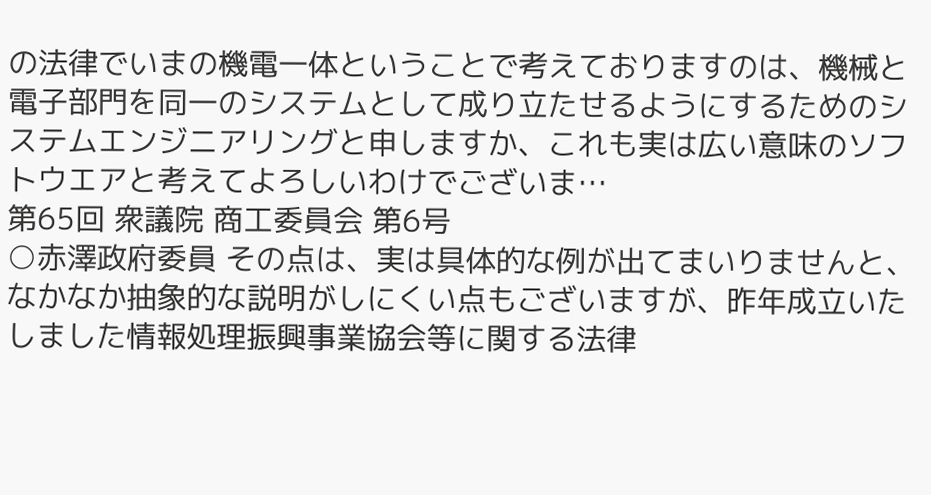の法律でいまの機電一体ということで考えておりますのは、機械と電子部門を同一のシステムとして成り立たせるようにするためのシステムエンジニアリングと申しますか、これも実は広い意味のソフトウエアと考えてよろしいわけでございま…
第65回 衆議院 商工委員会 第6号
○赤澤政府委員 その点は、実は具体的な例が出てまいりませんと、なかなか抽象的な説明がしにくい点もございますが、昨年成立いたしました情報処理振興事業協会等に関する法律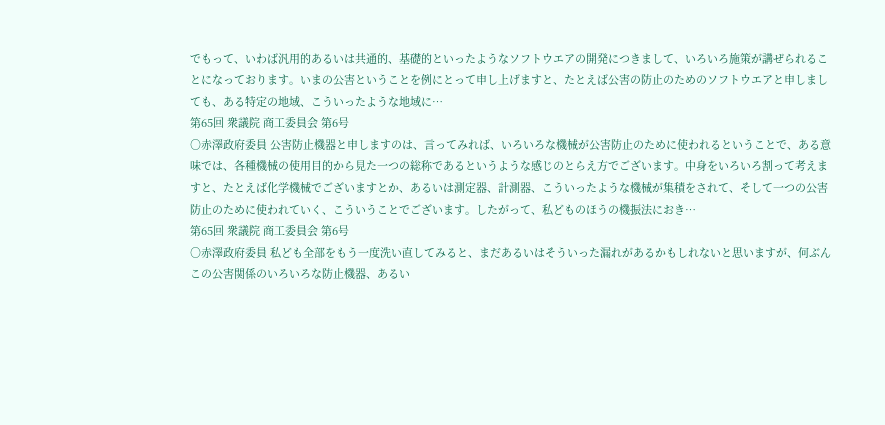でもって、いわば汎用的あるいは共通的、基礎的といったようなソフトウエアの開発につきまして、いろいろ施策が講ぜられることになっております。いまの公害ということを例にとって申し上げますと、たとえば公害の防止のためのソフトウエアと申しましても、ある特定の地域、こういったような地域に…
第65回 衆議院 商工委員会 第6号
○赤澤政府委員 公害防止機器と申しますのは、言ってみれば、いろいろな機械が公害防止のために使われるということで、ある意味では、各種機械の使用目的から見た一つの総称であるというような感じのとらえ方でございます。中身をいろいろ割って考えますと、たとえば化学機械でございますとか、あるいは測定器、計測器、こういったような機械が集積をされて、そして一つの公害防止のために使われていく、こういうことでございます。したがって、私どものほうの機振法におき…
第65回 衆議院 商工委員会 第6号
○赤澤政府委員 私ども全部をもう一度洗い直してみると、まだあるいはそういった漏れがあるかもしれないと思いますが、何ぶんこの公害関係のいろいろな防止機器、あるい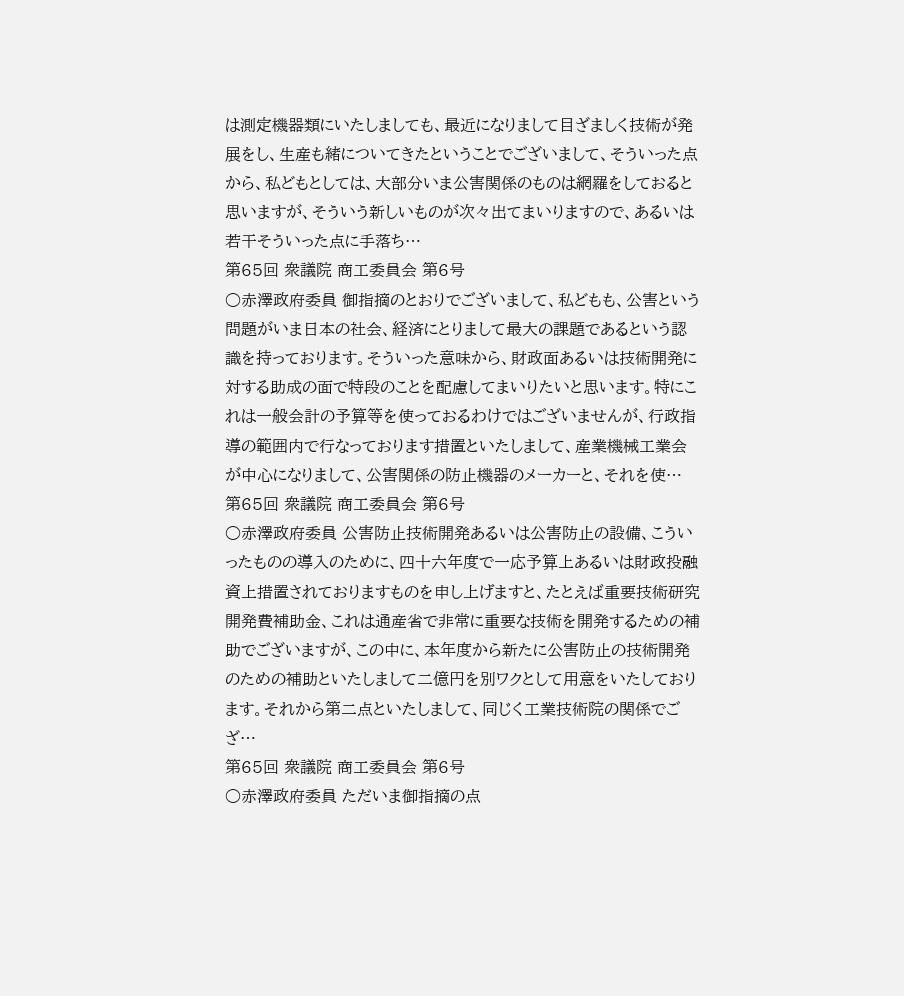は測定機器類にいたしましても、最近になりまして目ざましく技術が発展をし、生産も緒についてきたということでございまして、そういった点から、私どもとしては、大部分いま公害関係のものは網羅をしておると思いますが、そういう新しいものが次々出てまいりますので、あるいは若干そういった点に手落ち…
第65回 衆議院 商工委員会 第6号
○赤澤政府委員 御指摘のとおりでございまして、私どもも、公害という問題がいま日本の社会、経済にとりまして最大の課題であるという認識を持っております。そういった意味から、財政面あるいは技術開発に対する助成の面で特段のことを配慮してまいりたいと思います。特にこれは一般会計の予算等を使っておるわけではございませんが、行政指導の範囲内で行なっております措置といたしまして、産業機械工業会が中心になりまして、公害関係の防止機器のメーカーと、それを使…
第65回 衆議院 商工委員会 第6号
○赤澤政府委員 公害防止技術開発あるいは公害防止の設備、こういったものの導入のために、四十六年度で一応予算上あるいは財政投融資上措置されておりますものを申し上げますと、たとえば重要技術研究開発費補助金、これは通産省で非常に重要な技術を開発するための補助でございますが、この中に、本年度から新たに公害防止の技術開発のための補助といたしまして二億円を別ワクとして用意をいたしております。それから第二点といたしまして、同じく工業技術院の関係でござ…
第65回 衆議院 商工委員会 第6号
○赤澤政府委員 ただいま御指摘の点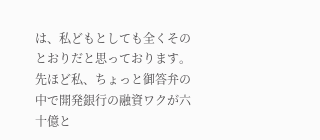は、私どもとしても全くそのとおりだと思っております。 先ほど私、ちょっと御答弁の中で開発銀行の融資ワクが六十億と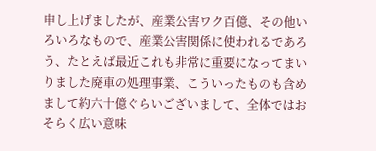申し上げましたが、産業公害ワク百億、その他いろいろなもので、産業公害関係に使われるであろう、たとえば最近これも非常に重要になってまいりました廃車の処理事業、こういったものも含めまして約六十億ぐらいございまして、全体ではおそらく広い意味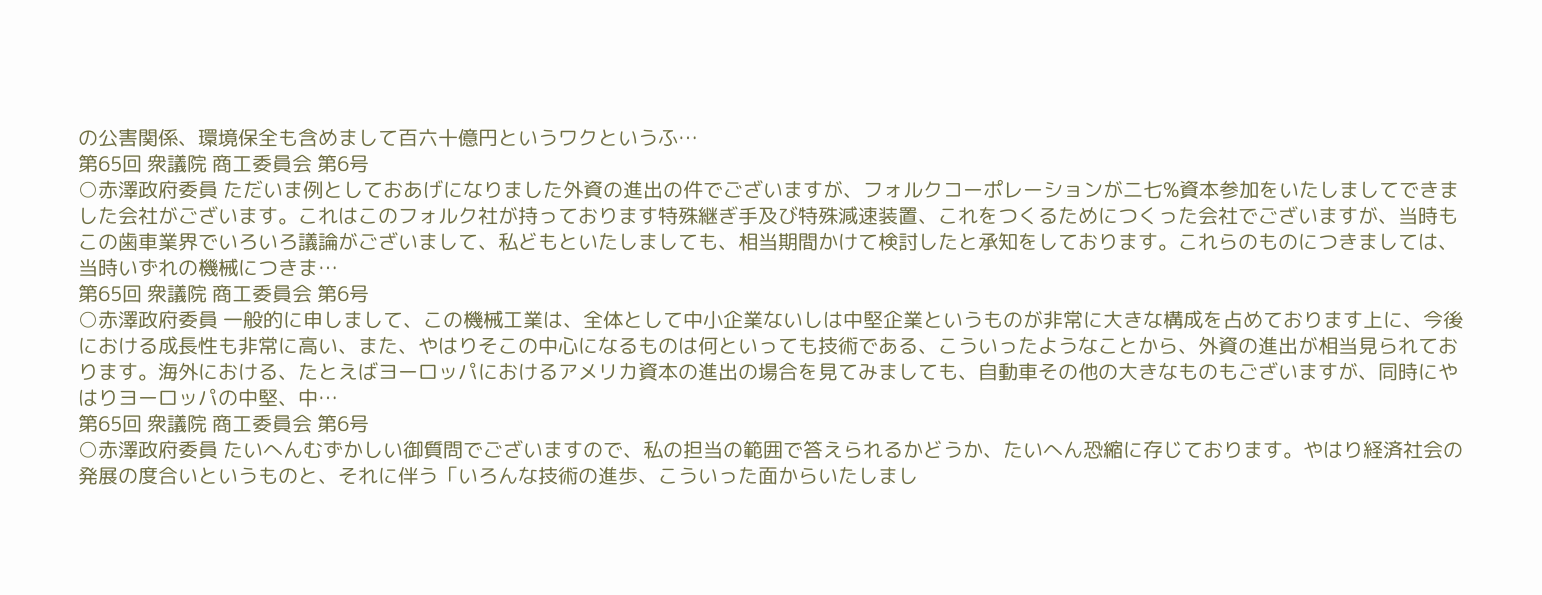の公害関係、環境保全も含めまして百六十億円というワクというふ…
第65回 衆議院 商工委員会 第6号
○赤澤政府委員 ただいま例としておあげになりました外資の進出の件でございますが、フォルクコーポレーションが二七%資本参加をいたしましてできました会社がございます。これはこのフォルク社が持っております特殊継ぎ手及び特殊減速装置、これをつくるためにつくった会社でございますが、当時もこの歯車業界でいろいろ議論がございまして、私どもといたしましても、相当期間かけて検討したと承知をしております。これらのものにつきましては、当時いずれの機械につきま…
第65回 衆議院 商工委員会 第6号
○赤澤政府委員 一般的に申しまして、この機械工業は、全体として中小企業ないしは中堅企業というものが非常に大きな構成を占めております上に、今後における成長性も非常に高い、また、やはりそこの中心になるものは何といっても技術である、こういったようなことから、外資の進出が相当見られております。海外における、たとえばヨーロッパにおけるアメリカ資本の進出の場合を見てみましても、自動車その他の大きなものもございますが、同時にやはりヨーロッパの中堅、中…
第65回 衆議院 商工委員会 第6号
○赤澤政府委員 たいへんむずかしい御質問でございますので、私の担当の範囲で答えられるかどうか、たいへん恐縮に存じております。やはり経済社会の発展の度合いというものと、それに伴う「いろんな技術の進歩、こういった面からいたしまし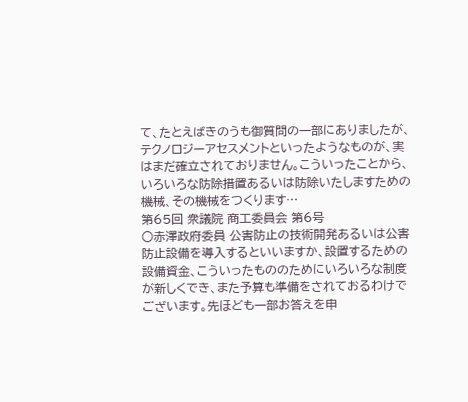て、たとえばきのうも御質問の一部にありましたが、テクノロジーアセスメントといったようなものが、実はまだ確立されておりません。こういったことから、いろいろな防除措置あるいは防除いたしますための機械、その機械をつくります…
第65回 衆議院 商工委員会 第6号
○赤澤政府委員 公害防止の技術開発あるいは公害防止設備を導入するといいますか、設置するための設備資金、こういったもののためにいろいろな制度が新しくでき、また予算も準備をされておるわけでございます。先ほども一部お答えを申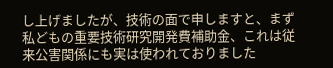し上げましたが、技術の面で申しますと、まず私どもの重要技術研究開発費補助金、これは従来公害関係にも実は使われておりました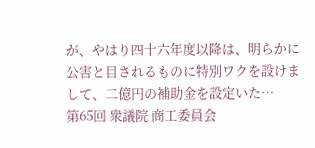が、やはり四十六年度以降は、明らかに公害と目されるものに特別ワクを設けまして、二億円の補助金を設定いた…
第65回 衆議院 商工委員会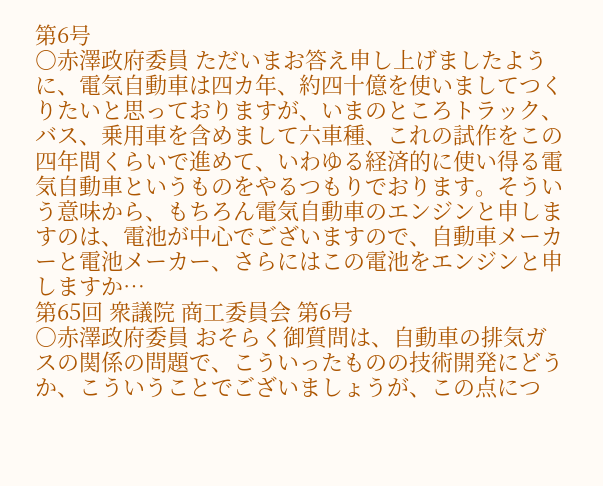第6号
○赤澤政府委員 ただいまお答え申し上げましたように、電気自動車は四カ年、約四十億を使いましてつくりたいと思っておりますが、いまのところトラック、バス、乗用車を含めまして六車種、これの試作をこの四年間くらいで進めて、いわゆる経済的に使い得る電気自動車というものをやるつもりでおります。そういう意味から、もちろん電気自動車のエンジンと申しますのは、電池が中心でございますので、自動車メーカーと電池メーカー、さらにはこの電池をエンジンと申しますか…
第65回 衆議院 商工委員会 第6号
○赤澤政府委員 おそらく御質問は、自動車の排気ガスの関係の問題で、こういったものの技術開発にどうか、こういうことでございましょうが、この点につ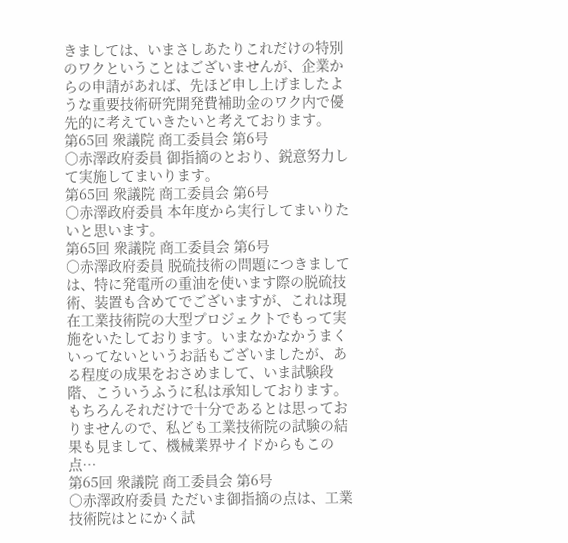きましては、いまさしあたりこれだけの特別のワクということはございませんが、企業からの申請があれば、先ほど申し上げましたような重要技術研究開発費補助金のワク内で優先的に考えていきたいと考えております。
第65回 衆議院 商工委員会 第6号
○赤澤政府委員 御指摘のとおり、鋭意努力して実施してまいります。
第65回 衆議院 商工委員会 第6号
○赤澤政府委員 本年度から実行してまいりたいと思います。
第65回 衆議院 商工委員会 第6号
○赤澤政府委員 脱硫技術の問題につきましては、特に発電所の重油を使います際の脱硫技術、装置も含めてでございますが、これは現在工業技術院の大型プロジェクトでもって実施をいたしております。いまなかなかうまくいってないというお話もございましたが、ある程度の成果をおさめまして、いま試験段階、こういうふうに私は承知しております。もちろんそれだけで十分であるとは思っておりませんので、私ども工業技術院の試験の結果も見まして、機械業界サイドからもこの点…
第65回 衆議院 商工委員会 第6号
○赤澤政府委員 ただいま御指摘の点は、工業技術院はとにかく試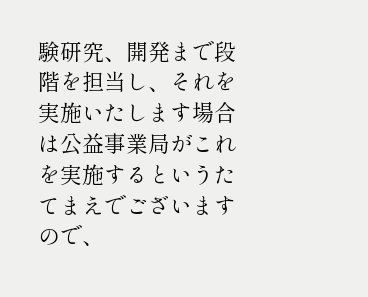験研究、開発まで段階を担当し、それを実施いたします場合は公益事業局がこれを実施するというたてまえでございますので、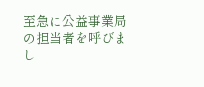至急に公益事業局の担当者を呼びまし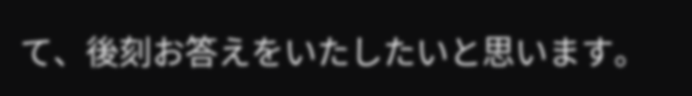て、後刻お答えをいたしたいと思います。